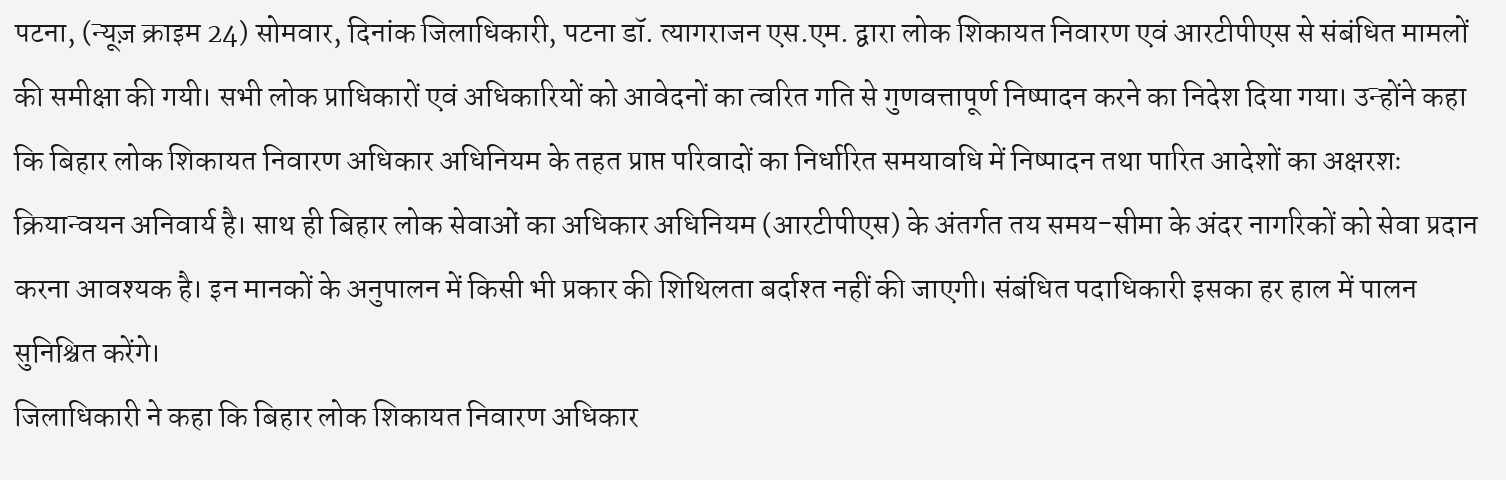पटना, (न्यूज़ क्राइम 24) सोमवार, दिनांक जिलाधिकारी, पटना डॉ. त्यागराजन एस.एम. द्वारा लोक शिकायत निवारण एवं आरटीपीएस से संबंधित मामलों की समीक्षा की गयी। सभी लोक प्राधिकारों एवं अधिकारियों को आवेदनों का त्वरित गति से गुणवत्तापूर्ण निष्पादन करने का निदेश दिया गया। उन्होंने कहा कि बिहार लोक शिकायत निवारण अधिकार अधिनियम के तहत प्राप्त परिवादों का निर्धारित समयावधि में निष्पादन तथा पारित आदेशों का अक्षरशः क्रियान्वयन अनिवार्य है। साथ ही बिहार लोक सेवाओं का अधिकार अधिनियम (आरटीपीएस) के अंतर्गत तय समय-सीमा के अंदर नागरिकों को सेवा प्रदान करना आवश्यक है। इन मानकों के अनुपालन में किसी भी प्रकार की शिथिलता बर्दाश्त नहीं की जाएगी। संबंधित पदाधिकारी इसका हर हाल में पालन सुनिश्चित करेंगे।
जिलाधिकारी ने कहा कि बिहार लोक शिकायत निवारण अधिकार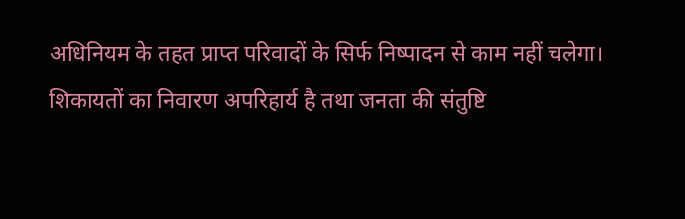अधिनियम के तहत प्राप्त परिवादों के सिर्फ निष्पादन से काम नहीं चलेगा। शिकायतों का निवारण अपरिहार्य है तथा जनता की संतुष्टि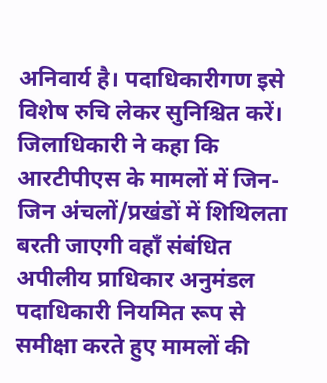अनिवार्य है। पदाधिकारीगण इसे विशेष रुचि लेकर सुनिश्चित करें।
जिलाधिकारी ने कहा कि आरटीपीएस के मामलों में जिन-जिन अंचलों/प्रखंडों में शिथिलता बरती जाएगी वहाँ संबंधित अपीलीय प्राधिकार अनुमंडल पदाधिकारी नियमित रूप से समीक्षा करते हुए मामलों की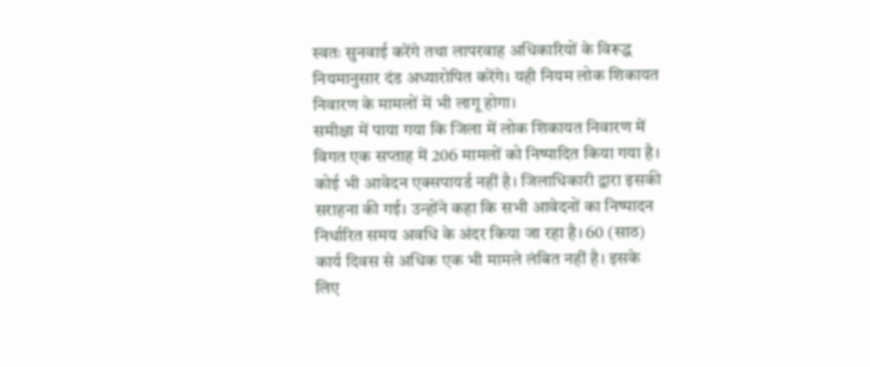स्वतः सुनवाई करेंगे तथा लापरवाह अधिकारियों के विरूद्ध नियमानुसार दंड अध्यारोपित करेंगे। यही नियम लोक शिकायत निवारण के मामलों में भी लागू होगा।
समीक्षा में पाया गया कि जिला में लोक शिकायत निवारण में विगत एक सप्ताह में 206 मामलों को निष्पादित किया गया है। कोई भी आवेदन एक्सपायर्ड नहीं है। जिलाधिकारी द्वारा इसकी सराहना की गई। उन्होंने कहा कि सभी आवेदनों का निष्पादन निर्धारित समय अवधि के अंदर किया जा रहा है। 60 (साठ) कार्य दिवस से अधिक एक भी मामले लंबित नहीं है। इसके लिए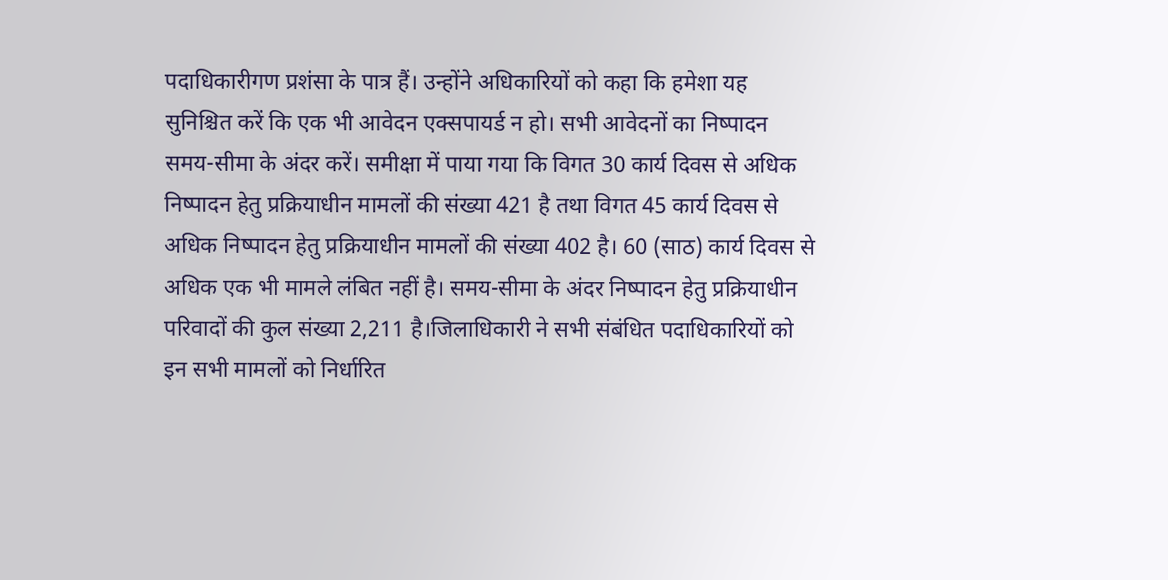पदाधिकारीगण प्रशंसा के पात्र हैं। उन्होंने अधिकारियों को कहा कि हमेशा यह सुनिश्चित करें कि एक भी आवेदन एक्सपायर्ड न हो। सभी आवेदनों का निष्पादन समय-सीमा के अंदर करें। समीक्षा में पाया गया कि विगत 30 कार्य दिवस से अधिक निष्पादन हेतु प्रक्रियाधीन मामलों की संख्या 421 है तथा विगत 45 कार्य दिवस से अधिक निष्पादन हेतु प्रक्रियाधीन मामलों की संख्या 402 है। 60 (साठ) कार्य दिवस से अधिक एक भी मामले लंबित नहीं है। समय-सीमा के अंदर निष्पादन हेतु प्रक्रियाधीन परिवादों की कुल संख्या 2,211 है।जिलाधिकारी ने सभी संबंधित पदाधिकारियों को इन सभी मामलों को निर्धारित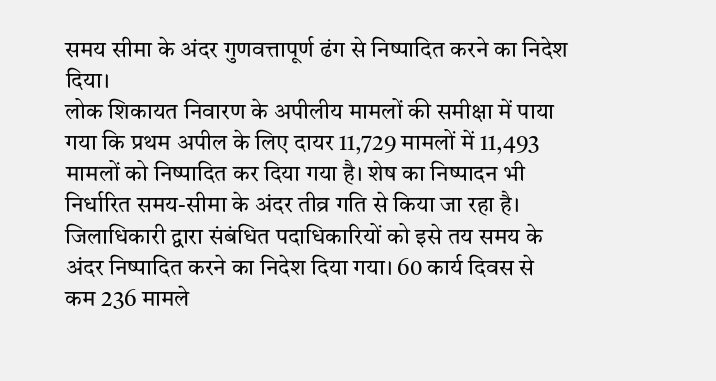समय सीमा के अंदर गुणवत्तापूर्ण ढंग से निष्पादित करने का निदेश दिया।
लोक शिकायत निवारण के अपीलीय मामलों की समीक्षा में पाया गया कि प्रथम अपील के लिए दायर 11,729 मामलों में 11,493 मामलों को निष्पादित कर दिया गया है। शेष का निष्पादन भी निर्धारित समय-सीमा के अंदर तीव्र गति से किया जा रहा है। जिलाधिकारी द्वारा संबंधित पदाधिकारियों को इसे तय समय के अंदर निष्पादित करने का निदेश दिया गया। 60 कार्य दिवस से कम 236 मामले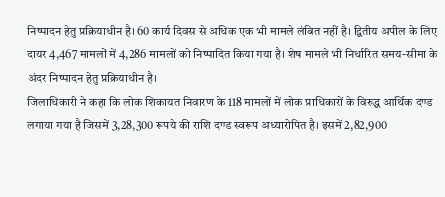निष्पादन हेतु प्रक्रियाधीन है। 60 कार्य दिवस से अधिक एक भी मामले लंबित नहीं है। द्वितीय अपील के लिए दायर 4,467 मामलों में 4,286 मामलों को निष्पादित किया गया है। शेष मामले भी निर्धारित समय-सीमा के अंदर निष्पादन हेतु प्रक्रियाधीन है।
जिलाधिकारी ने कहा कि लोक शिकायत निवारण के 118 मामलों में लोक प्राधिकारों के विरुद्ध आर्थिक दण्ड लगाया गया है जिसमें 3,28,300 रूपये की राशि दण्ड स्वरूप अध्यारोपित है। इसमें 2,82,900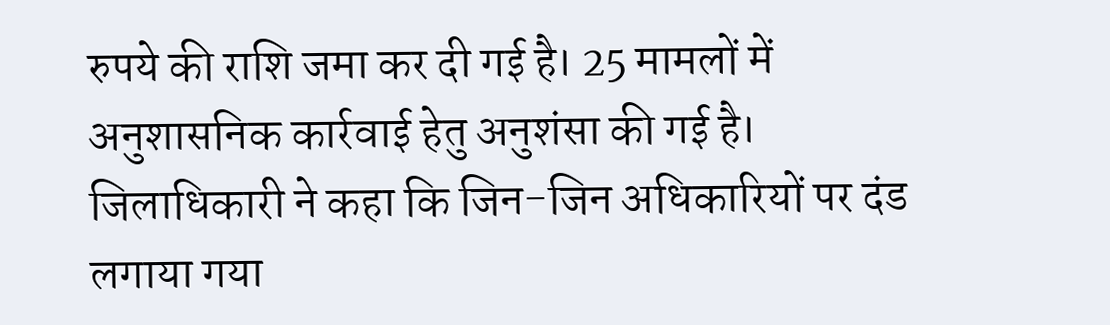रुपये की राशि जमा कर दी गई है। 25 मामलों में अनुशासनिक कार्रवाई हेतु अनुशंसा की गई है। जिलाधिकारी ने कहा कि जिन-जिन अधिकारियों पर दंड लगाया गया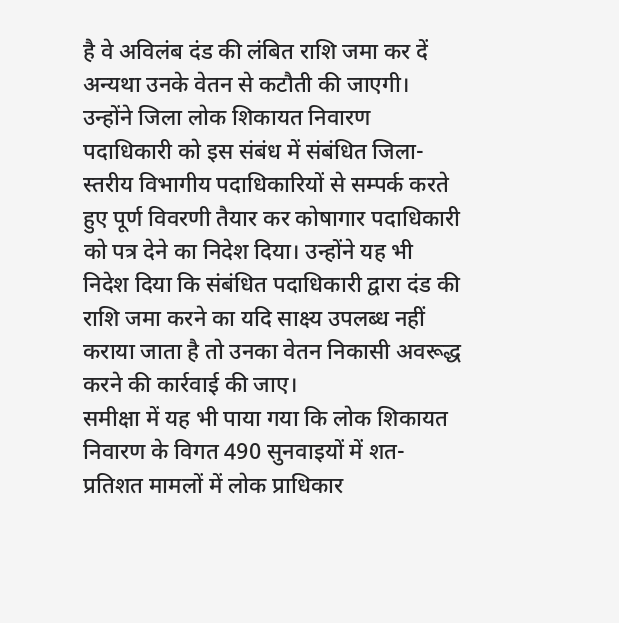है वे अविलंब दंड की लंबित राशि जमा कर दें अन्यथा उनके वेतन से कटौती की जाएगी। उन्होंने जिला लोक शिकायत निवारण पदाधिकारी को इस संबंध में संबंधित जिला-स्तरीय विभागीय पदाधिकारियों से सम्पर्क करते हुए पूर्ण विवरणी तैयार कर कोषागार पदाधिकारी को पत्र देने का निदेश दिया। उन्होंने यह भी निदेश दिया कि संबंधित पदाधिकारी द्वारा दंड की राशि जमा करने का यदि साक्ष्य उपलब्ध नहीं कराया जाता है तो उनका वेतन निकासी अवरूद्ध करने की कार्रवाई की जाए।
समीक्षा में यह भी पाया गया कि लोक शिकायत निवारण के विगत 490 सुनवाइयों में शत-प्रतिशत मामलों में लोक प्राधिकार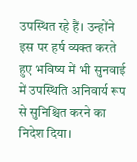उपस्थित रहे हैं। उन्होंने इस पर हर्ष व्यक्त करते हुए भविष्य में भी सुनवाई में उपस्थिति अनिवार्य रूप से सुनिश्चित करने का निदेश दिया।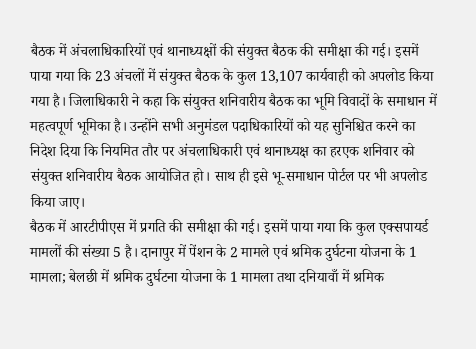बैठक में अंचलाधिकारियों एवं थानाध्यक्षों की संयुक्त बैठक की समीक्षा की गई। इसमें पाया गया कि 23 अंचलों में संयुक्त बैठक के कुल 13,107 कार्यवाही को अपलोड किया गया है। जिलाधिकारी ने कहा कि संयुक्त शनिवारीय बैठक का भूमि विवादों के समाधान में महत्वपूर्ण भूमिका है। उन्होंने सभी अनुमंडल पदाधिकारियों को यह सुनिश्चित करने का निदेश दिया कि नियमित तौर पर अंचलाधिकारी एवं थानाध्यक्ष का हरएक शनिवार को संयुक्त शनिवारीय बैठक आयोजित हो। साथ ही इसे भू-समाधान पोर्टल पर भी अपलोड किया जाए।
बैठक में आरटीपीएस में प्रगति की समीक्षा की गई। इसमें पाया गया कि कुल एक्सपायर्ड मामलों की संख्या 5 है। दानापुर में पेंशन के 2 मामले एवं श्रमिक दुर्घटना योजना के 1 मामला; बेलछी में श्रमिक दुर्घटना योजना के 1 मामला तथा दनियावाँ में श्रमिक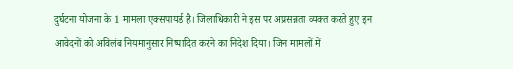दुर्घटना योजना के 1 मामला एक्सपायर्ड है। जिलाधिकारी ने इस पर अप्रसन्नता व्यक्त करते हुए इन आवेदनों को अविलंब नियमानुसार निष्पादित करने का निदेश दिया। जिन मामलों में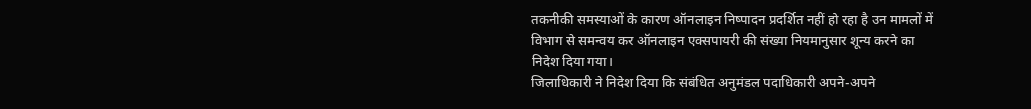तकनीकी समस्याओं के कारण ऑनलाइन निष्पादन प्रदर्शित नहीं हो रहा है उन मामलों में विभाग से समन्वय कर ऑनलाइन एक्सपायरी की संख्या नियमानुसार शून्य करने का निदेश दिया गया।
जिलाधिकारी ने निदेश दिया कि संबंधित अनुमंडल पदाधिकारी अपने-अपने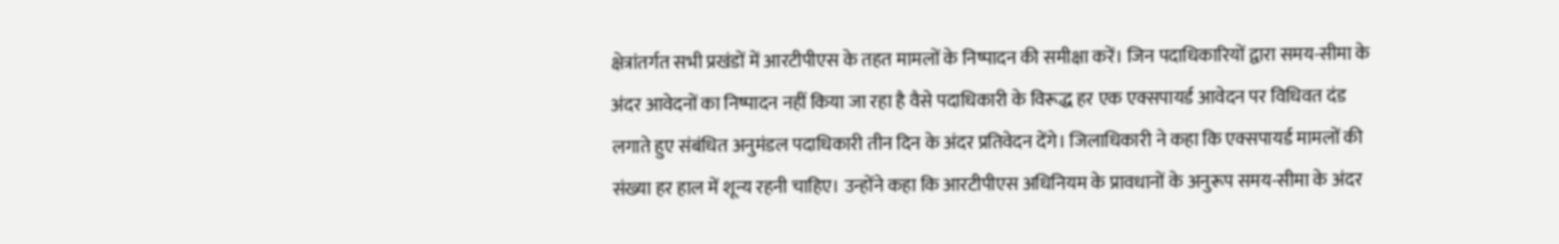क्षेत्रांतर्गत सभी प्रखंडों में आरटीपीएस के तहत मामलों के निष्पादन की समीक्षा करें। जिन पदाधिकारियों द्वारा समय-सीमा के अंदर आवेदनों का निष्पादन नहीं किया जा रहा है वैसे पदाधिकारी के विरूद्ध हर एक एक्सपायर्ड आवेदन पर विधिवत दंड लगाते हुए संबंधित अनुमंडल पदाधिकारी तीन दिन के अंदर प्रतिवेदन देंगे। जिलाधिकारी ने कहा कि एक्सपायर्ड मामलों की संख्या हर हाल में शून्य रहनी चाहिए। उन्होंने कहा कि आरटीपीएस अधिनियम के प्रावधानों के अनुरूप समय-सीमा के अंदर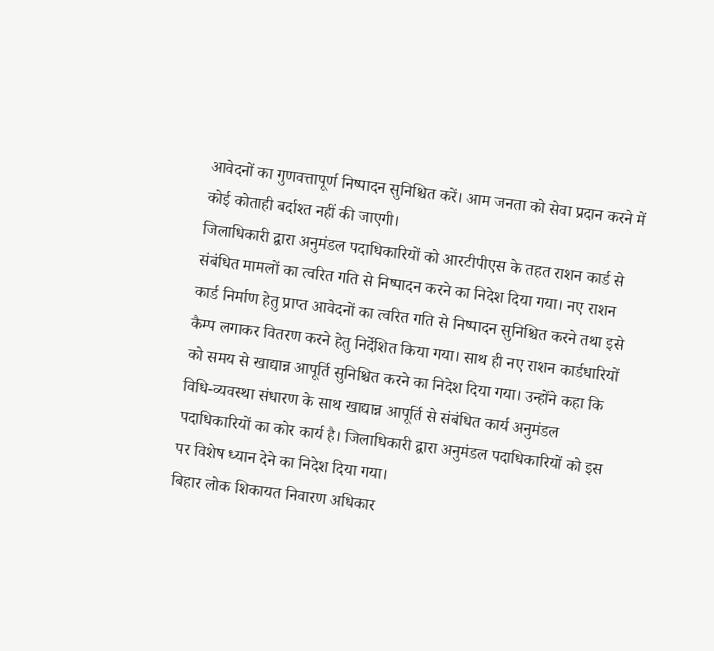आवेदनों का गुणवत्तापूर्ण निष्पादन सुनिश्चित करें। आम जनता को सेवा प्रदान करने में कोई कोताही बर्दाश्त नहीं की जाएगी।
जिलाधिकारी द्वारा अनुमंडल पदाधिकारियों को आरटीपीएस के तहत राशन कार्ड से संबंधित मामलों का त्वरित गति से निष्पादन करने का निदेश दिया गया। नए राशन कार्ड निर्माण हेतु प्राप्त आवेदनों का त्वरित गति से निष्पादन सुनिश्चित करने तथा इसे कैम्प लगाकर वितरण करने हेतु निर्देशित किया गया। साथ ही नए राशन कार्डधारियों को समय से खाद्यान्न आपूर्ति सुनिश्चित करने का निदेश दिया गया। उन्होंने कहा कि विधि-व्यवस्था संधारण के साथ खाद्यान्न आपूर्ति से संबंधित कार्य अनुमंडल पदाधिकारियों का कोर कार्य है। जिलाधिकारी द्वारा अनुमंडल पदाधिकारियों को इस पर विशेष ध्यान देने का निदेश दिया गया।
बिहार लोक शिकायत निवारण अधिकार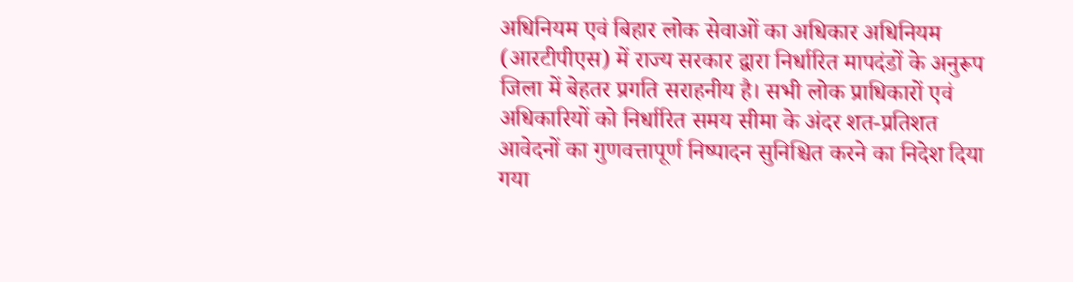अधिनियम एवं बिहार लोक सेवाओं का अधिकार अधिनियम (आरटीपीएस) में राज्य सरकार द्वारा निर्धारित मापदंडों के अनुरूप जिला में बेहतर प्रगति सराहनीय है। सभी लोक प्राधिकारों एवं अधिकारियों को निर्धारित समय सीमा के अंदर शत-प्रतिशत आवेदनों का गुणवत्तापूर्ण निष्पादन सुनिश्चित करने का निदेश दिया गया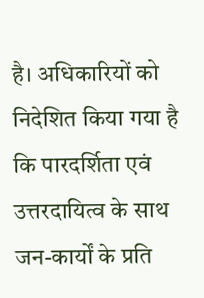है। अधिकारियों को निदेशित किया गया है कि पारदर्शिता एवं उत्तरदायित्व के साथ जन-कार्यों के प्रति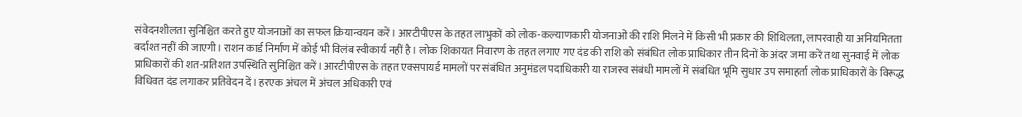संवेदनशीलता सुनिश्चित करते हुए योजनाओं का सफल क्रियान्वयन करें। आरटीपीएस के तहत लाभुकों को लोक-कल्याणकारी योजनाओं की राशि मिलने में किसी भी प्रकार की शिथिलता, लापरवाही या अनियमितता बर्दाश्त नहीं की जाएगी। राशन कार्ड निर्माण में कोई भी विलंब स्वीकार्य नहीं है। लोक शिकायत निवारण के तहत लगाए गए दंड की राशि को संबंधित लोक प्राधिकार तीन दिनों के अंदर जमा करें तथा सुनवाई में लोक प्राधिकारों की शत-प्रतिशत उपस्थिति सुनिश्चित करें। आरटीपीएस के तहत एक्सपायर्ड मामलों पर संबंधित अनुमंडल पदाधिकारी या राजस्व संबंधी मामलों में संबंधित भूमि सुधार उप समाहर्ता लोक प्राधिकारों के विरूद्ध विधिवत दंड लगाकर प्रतिवेदन दें। हरएक अंचल में अंचल अधिकारी एवं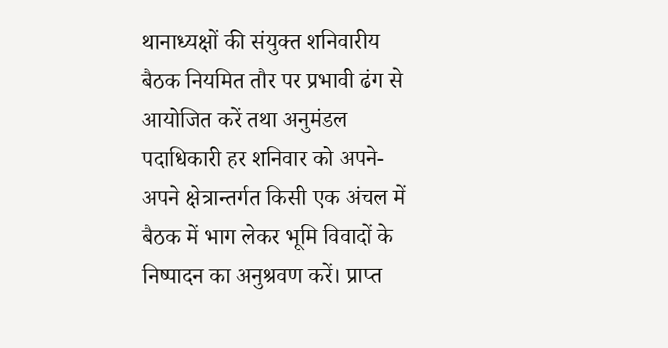थानाध्यक्षों की संयुक्त शनिवारीय बैठक नियमित तौर पर प्रभावी ढंग से आयोजित करें तथा अनुमंडल पदाधिकारी हर शनिवार को अपने-अपने क्षेत्रान्तर्गत किसी एक अंचल में बैठक में भाग लेकर भूमि विवादों के निष्पादन का अनुश्रवण करें। प्राप्त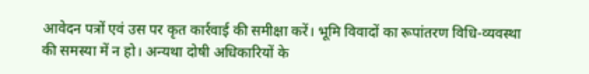आवेदन पत्रों एवं उस पर कृत कार्रवाई की समीक्षा करें। भूमि विवादों का रूपांतरण विधि-व्यवस्था की समस्या में न हो। अन्यथा दोषी अधिकारियों के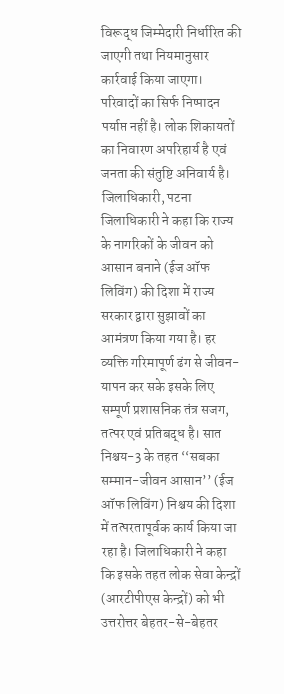विरूद्ध जिम्मेदारी निर्धारित की जाएगी तथा नियमानुसार कार्रवाई किया जाएगा। परिवादों का सिर्फ निष्पादन पर्याप्त नहीं है। लोक शिकायतों का निवारण अपरिहार्य है एवं जनता की संतुष्टि अनिवार्य है। जिलाधिकारी, पटना
जिलाधिकारी ने कहा कि राज्य के नागरिकों के जीवन को आसान बनाने (ईज ऑफ लिविंग) की दिशा में राज्य सरकार द्वारा सुझावों का आमंत्रण किया गया है। हर व्यक्ति गरिमापूर्ण ढंग से जीवन-यापन कर सके इसके लिए सम्पूर्ण प्रशासनिक तंत्र सजग, तत्पर एवं प्रतिबद्ध है। सात निश्चय-3 के तहत ‘‘सबका सम्मान-जीवन आसान’’ (ईज ऑफ लिविंग) निश्चय की दिशा में तत्परतापूर्वक कार्य किया जा रहा है। जिलाधिकारी ने कहा कि इसके तहत लोक सेवा केन्द्रों (आरटीपीएस केन्द्रों) को भी उत्तरोत्तर बेहतर-से-बेहतर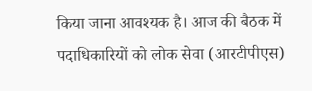किया जाना आवश्यक है। आज की बैठक में पदाधिकारियों को लोक सेवा (आरटीपीएस)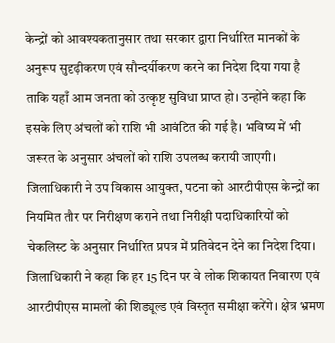केन्द्रों को आवश्यकतानुसार तथा सरकार द्वारा निर्धारित मानकों के अनुरूप सुदृढ़ीकरण एवं सौन्दर्यीकरण करने का निदेश दिया गया है ताकि यहाँ आम जनता को उत्कृष्ट सुविधा प्राप्त हो। उन्होंने कहा कि इसके लिए अंचलों को राशि भी आवंटित की गई है। भविष्य में भी जरूरत के अनुसार अंचलों को राशि उपलब्ध करायी जाएगी।
जिलाधिकारी ने उप विकास आयुक्त, पटना को आरटीपीएस केन्द्रों का नियमित तौर पर निरीक्षण कराने तथा निरीक्षी पदाधिकारियों को चेकलिस्ट के अनुसार निर्धारित प्रपत्र में प्रतिवेदन देने का निदेश दिया।
जिलाधिकारी ने कहा कि हर 15 दिन पर वे लोक शिकायत निवारण एवं आरटीपीएस मामलों की शिड्यूल्ड एवं विस्तृत समीक्षा करेंगे। क्षेत्र भ्रमण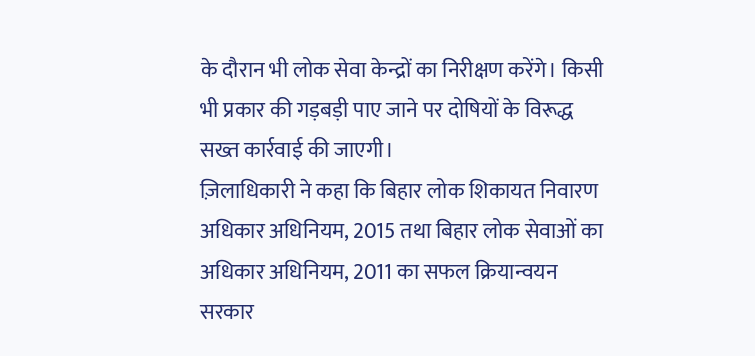के दौरान भी लोक सेवा केन्द्रों का निरीक्षण करेंगे। किसी भी प्रकार की गड़बड़ी पाए जाने पर दोषियों के विरूद्ध सख्त कार्रवाई की जाएगी।
ज़िलाधिकारी ने कहा कि बिहार लोक शिकायत निवारण अधिकार अधिनियम, 2015 तथा बिहार लोक सेवाओं का अधिकार अधिनियम, 2011 का सफल क्रियान्वयन सरकार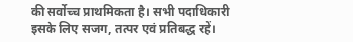की सर्वोच्च प्राथमिकता है। सभी पदाधिकारी इसके लिए सजग, तत्पर एवं प्रतिबद्ध रहें।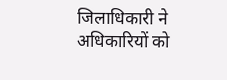जिलाधिकारी ने अधिकारियों को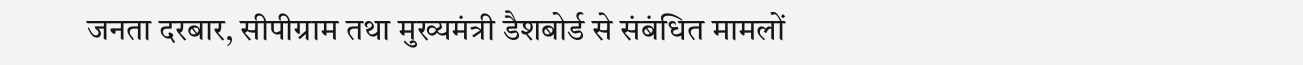जनता दरबार, सीपीग्राम तथा मुख्यमंत्री डैशबोर्ड से संबंधित मामलों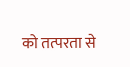को तत्परता से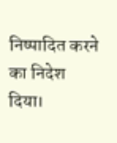निष्पादित करने का निदेश दिया।